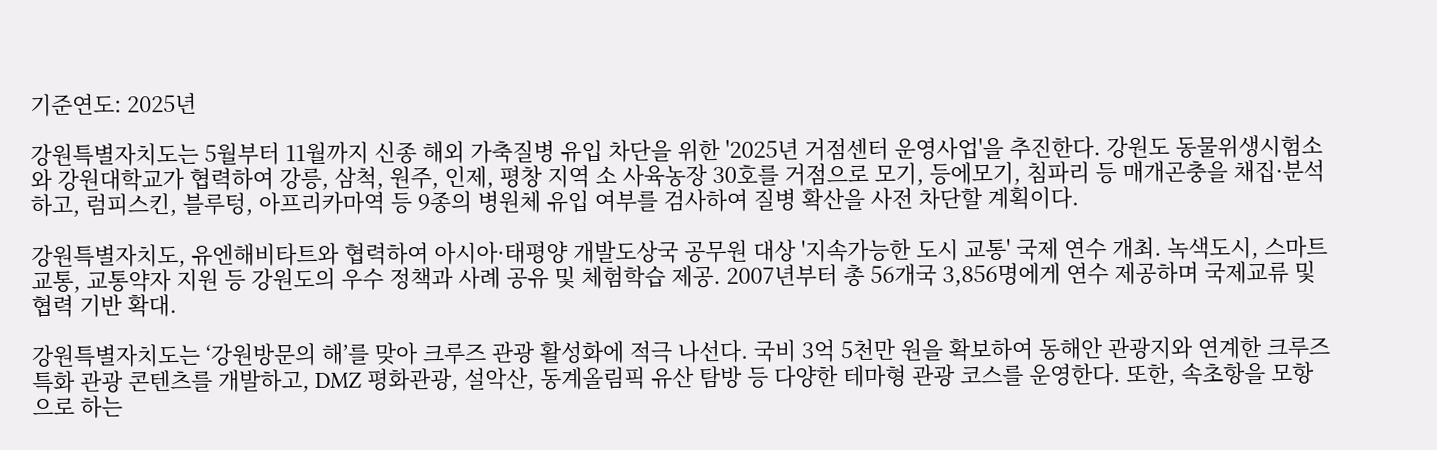기준연도: 2025년

강원특별자치도는 5월부터 11월까지 신종 해외 가축질병 유입 차단을 위한 '2025년 거점센터 운영사업'을 추진한다. 강원도 동물위생시험소와 강원대학교가 협력하여 강릉, 삼척, 원주, 인제, 평창 지역 소 사육농장 30호를 거점으로 모기, 등에모기, 침파리 등 매개곤충을 채집·분석하고, 럼피스킨, 블루텅, 아프리카마역 등 9종의 병원체 유입 여부를 검사하여 질병 확산을 사전 차단할 계획이다.

강원특별자치도, 유엔해비타트와 협력하여 아시아·태평양 개발도상국 공무원 대상 '지속가능한 도시 교통' 국제 연수 개최. 녹색도시, 스마트 교통, 교통약자 지원 등 강원도의 우수 정책과 사례 공유 및 체험학습 제공. 2007년부터 총 56개국 3,856명에게 연수 제공하며 국제교류 및 협력 기반 확대.

강원특별자치도는 ‘강원방문의 해’를 맞아 크루즈 관광 활성화에 적극 나선다. 국비 3억 5천만 원을 확보하여 동해안 관광지와 연계한 크루즈 특화 관광 콘텐츠를 개발하고, DMZ 평화관광, 설악산, 동계올림픽 유산 탐방 등 다양한 테마형 관광 코스를 운영한다. 또한, 속초항을 모항으로 하는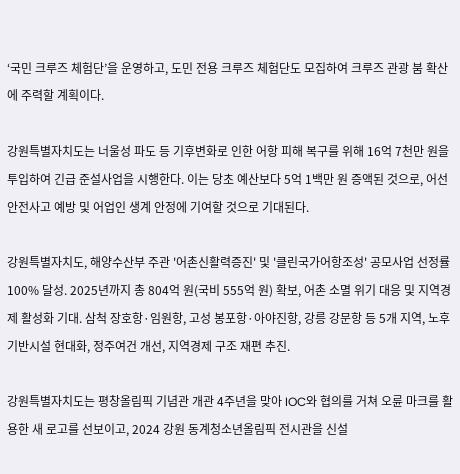‘국민 크루즈 체험단’을 운영하고, 도민 전용 크루즈 체험단도 모집하여 크루즈 관광 붐 확산에 주력할 계획이다.

강원특별자치도는 너울성 파도 등 기후변화로 인한 어항 피해 복구를 위해 16억 7천만 원을 투입하여 긴급 준설사업을 시행한다. 이는 당초 예산보다 5억 1백만 원 증액된 것으로, 어선 안전사고 예방 및 어업인 생계 안정에 기여할 것으로 기대된다.

강원특별자치도, 해양수산부 주관 '어촌신활력증진' 및 '클린국가어항조성' 공모사업 선정률 100% 달성. 2025년까지 총 804억 원(국비 555억 원) 확보, 어촌 소멸 위기 대응 및 지역경제 활성화 기대. 삼척 장호항·임원항, 고성 봉포항·아야진항, 강릉 강문항 등 5개 지역, 노후 기반시설 현대화, 정주여건 개선, 지역경제 구조 재편 추진.

강원특별자치도는 평창올림픽 기념관 개관 4주년을 맞아 IOC와 협의를 거쳐 오륜 마크를 활용한 새 로고를 선보이고, 2024 강원 동계청소년올림픽 전시관을 신설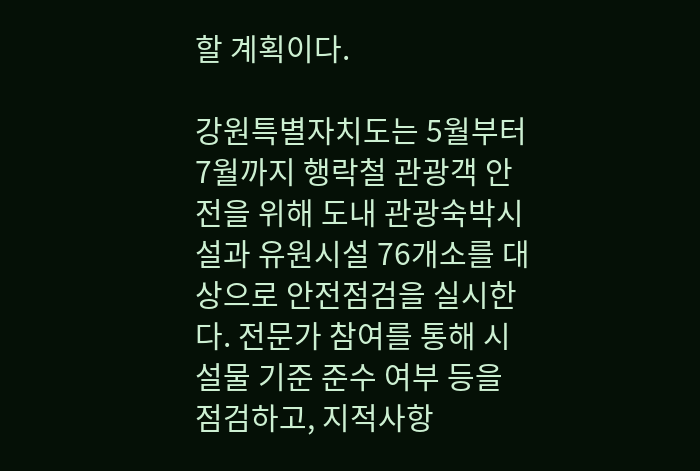할 계획이다.

강원특별자치도는 5월부터 7월까지 행락철 관광객 안전을 위해 도내 관광숙박시설과 유원시설 76개소를 대상으로 안전점검을 실시한다. 전문가 참여를 통해 시설물 기준 준수 여부 등을 점검하고, 지적사항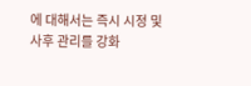에 대해서는 즉시 시정 및 사후 관리를 강화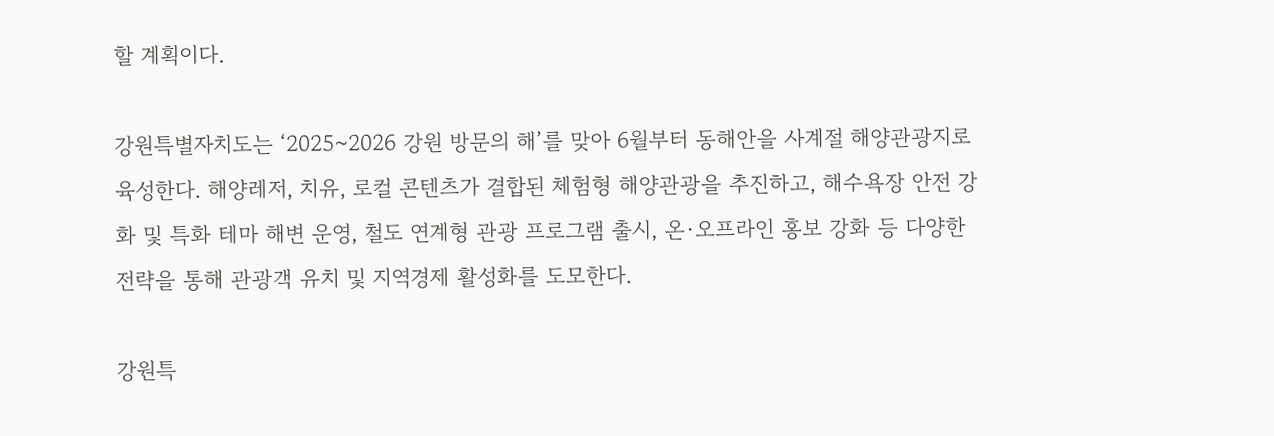할 계획이다.

강원특별자치도는 ‘2025~2026 강원 방문의 해’를 맞아 6월부터 동해안을 사계절 해양관광지로 육성한다. 해양레저, 치유, 로컬 콘텐츠가 결합된 체험형 해양관광을 추진하고, 해수욕장 안전 강화 및 특화 테마 해변 운영, 철도 연계형 관광 프로그램 출시, 온·오프라인 홍보 강화 등 다양한 전략을 통해 관광객 유치 및 지역경제 활성화를 도모한다.

강원특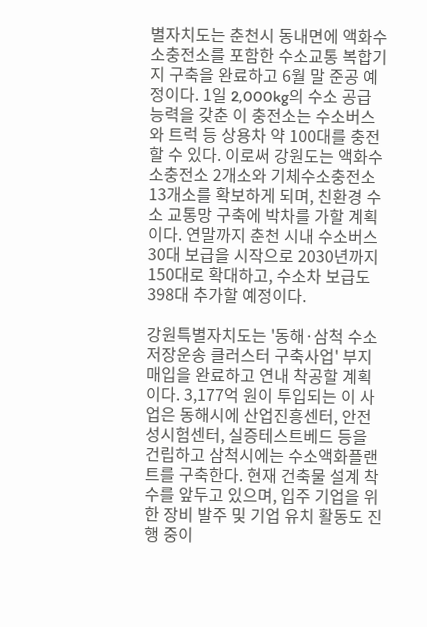별자치도는 춘천시 동내면에 액화수소충전소를 포함한 수소교통 복합기지 구축을 완료하고 6월 말 준공 예정이다. 1일 2,000kg의 수소 공급 능력을 갖춘 이 충전소는 수소버스와 트럭 등 상용차 약 100대를 충전할 수 있다. 이로써 강원도는 액화수소충전소 2개소와 기체수소충전소 13개소를 확보하게 되며, 친환경 수소 교통망 구축에 박차를 가할 계획이다. 연말까지 춘천 시내 수소버스 30대 보급을 시작으로 2030년까지 150대로 확대하고, 수소차 보급도 398대 추가할 예정이다.

강원특별자치도는 '동해·삼척 수소 저장운송 클러스터 구축사업' 부지 매입을 완료하고 연내 착공할 계획이다. 3,177억 원이 투입되는 이 사업은 동해시에 산업진흥센터, 안전성시험센터, 실증테스트베드 등을 건립하고 삼척시에는 수소액화플랜트를 구축한다. 현재 건축물 설계 착수를 앞두고 있으며, 입주 기업을 위한 장비 발주 및 기업 유치 활동도 진행 중이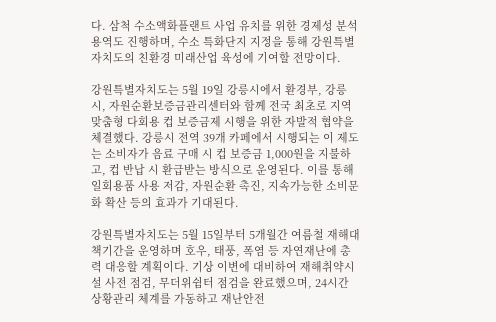다. 삼척 수소액화플랜트 사업 유치를 위한 경제성 분석 용역도 진행하며, 수소 특화단지 지정을 통해 강원특별자치도의 친환경 미래산업 육성에 기여할 전망이다.

강원특별자치도는 5월 19일 강릉시에서 환경부, 강릉시, 자원순환보증금관리센터와 함께 전국 최초로 지역 맞춤형 다회용 컵 보증금제 시행을 위한 자발적 협약을 체결했다. 강릉시 전역 39개 카페에서 시행되는 이 제도는 소비자가 음료 구매 시 컵 보증금 1,000원을 지불하고, 컵 반납 시 환급받는 방식으로 운영된다. 이를 통해 일회용품 사용 저감, 자원순환 촉진, 지속가능한 소비문화 확산 등의 효과가 기대된다.

강원특별자치도는 5월 15일부터 5개월간 여름철 재해대책기간을 운영하며 호우, 태풍, 폭염 등 자연재난에 총력 대응할 계획이다. 기상 이변에 대비하여 재해취약시설 사전 점검, 무더위쉼터 점검을 완료했으며, 24시간 상황관리 체계를 가동하고 재난안전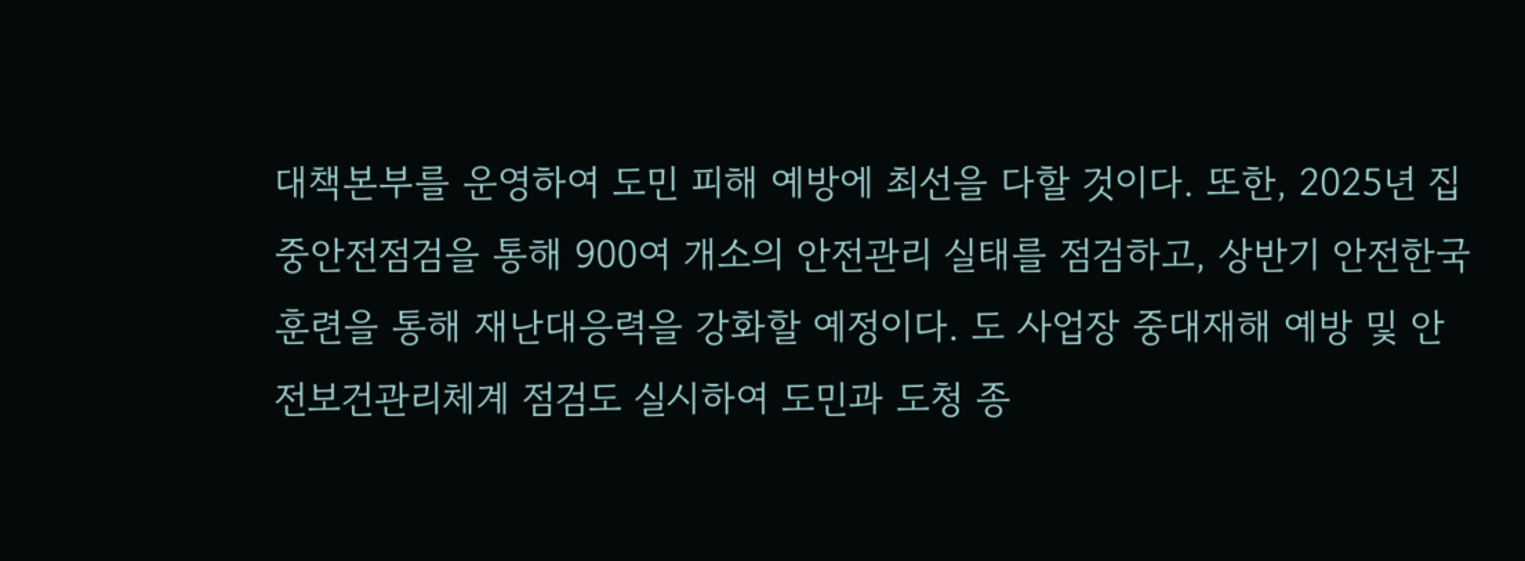대책본부를 운영하여 도민 피해 예방에 최선을 다할 것이다. 또한, 2025년 집중안전점검을 통해 900여 개소의 안전관리 실태를 점검하고, 상반기 안전한국훈련을 통해 재난대응력을 강화할 예정이다. 도 사업장 중대재해 예방 및 안전보건관리체계 점검도 실시하여 도민과 도청 종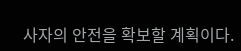사자의 안전을 확보할 계획이다.